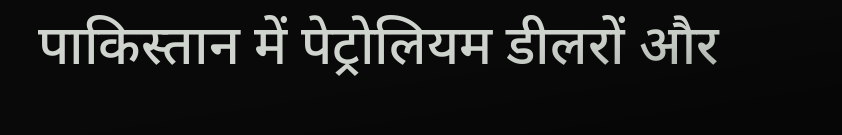पाकिस्तान में पेट्रोलियम डीलरों और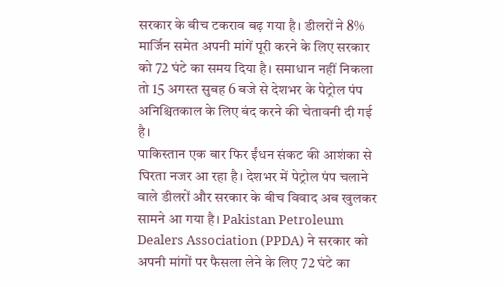सरकार के बीच टकराव बढ़ गया है। डीलरों ने 8% मार्जिन समेत अपनी मांगें पूरी करने के लिए सरकार को 72 घंटे का समय दिया है। समाधान नहीं निकला तो 15 अगस्त सुबह 6 बजे से देशभर के पेट्रोल पंप अनिश्चितकाल के लिए बंद करने की चेतावनी दी गई है।
पाकिस्तान एक बार फिर ईंधन संकट की आशंका से घिरता नजर आ रहा है। देशभर में पेट्रोल पंप चलाने वाले डीलरों और सरकार के बीच विवाद अब खुलकर सामने आ गया है। Pakistan Petroleum Dealers Association (PPDA) ने सरकार को अपनी मांगों पर फैसला लेने के लिए 72 घंटे का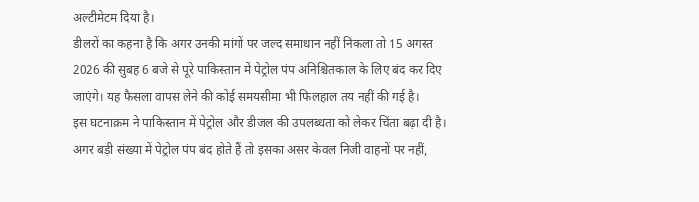अल्टीमेटम दिया है।
डीलरों का कहना है कि अगर उनकी मांगों पर जल्द समाधान नहीं निकला तो 15 अगस्त 2026 की सुबह 6 बजे से पूरे पाकिस्तान में पेट्रोल पंप अनिश्चितकाल के लिए बंद कर दिए जाएंगे। यह फैसला वापस लेने की कोई समयसीमा भी फिलहाल तय नहीं की गई है।
इस घटनाक्रम ने पाकिस्तान में पेट्रोल और डीजल की उपलब्धता को लेकर चिंता बढ़ा दी है। अगर बड़ी संख्या में पेट्रोल पंप बंद होते हैं तो इसका असर केवल निजी वाहनों पर नहीं,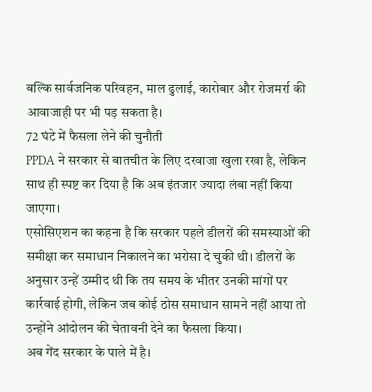बल्कि सार्वजनिक परिवहन, माल ढुलाई, कारोबार और रोजमर्रा की आवाजाही पर भी पड़ सकता है।
72 घंटे में फैसला लेने की चुनौती
PPDA ने सरकार से बातचीत के लिए दरवाजा खुला रखा है, लेकिन साथ ही स्पष्ट कर दिया है कि अब इंतजार ज्यादा लंबा नहीं किया जाएगा।
एसोसिएशन का कहना है कि सरकार पहले डीलरों की समस्याओं की समीक्षा कर समाधान निकालने का भरोसा दे चुकी थी। डीलरों के अनुसार उन्हें उम्मीद थी कि तय समय के भीतर उनकी मांगों पर कार्रवाई होगी, लेकिन जब कोई ठोस समाधान सामने नहीं आया तो उन्होंने आंदोलन की चेतावनी देने का फैसला किया।
अब गेंद सरकार के पाले में है।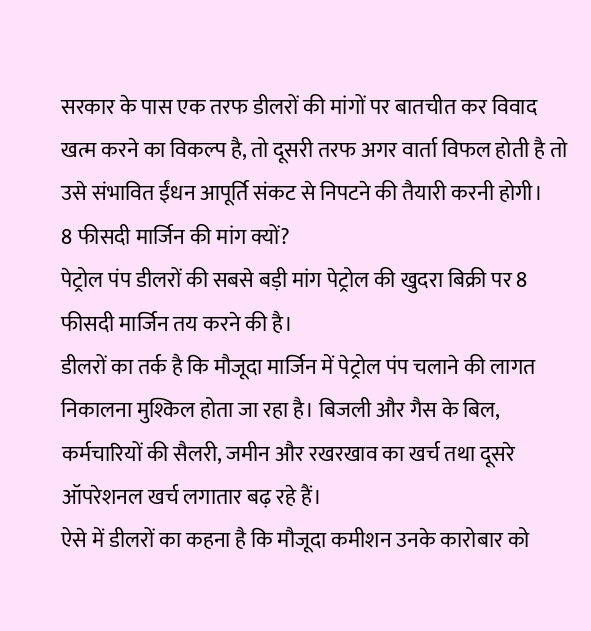सरकार के पास एक तरफ डीलरों की मांगों पर बातचीत कर विवाद खत्म करने का विकल्प है, तो दूसरी तरफ अगर वार्ता विफल होती है तो उसे संभावित ईंधन आपूर्ति संकट से निपटने की तैयारी करनी होगी।
8 फीसदी मार्जिन की मांग क्यों?
पेट्रोल पंप डीलरों की सबसे बड़ी मांग पेट्रोल की खुदरा बिक्री पर 8 फीसदी मार्जिन तय करने की है।
डीलरों का तर्क है कि मौजूदा मार्जिन में पेट्रोल पंप चलाने की लागत निकालना मुश्किल होता जा रहा है। बिजली और गैस के बिल, कर्मचारियों की सैलरी, जमीन और रखरखाव का खर्च तथा दूसरे ऑपरेशनल खर्च लगातार बढ़ रहे हैं।
ऐसे में डीलरों का कहना है कि मौजूदा कमीशन उनके कारोबार को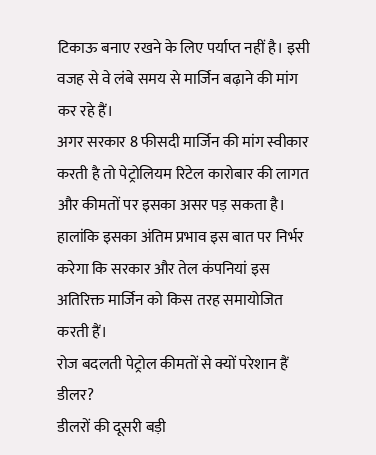टिकाऊ बनाए रखने के लिए पर्याप्त नहीं है। इसी वजह से वे लंबे समय से मार्जिन बढ़ाने की मांग कर रहे हैं।
अगर सरकार 8 फीसदी मार्जिन की मांग स्वीकार करती है तो पेट्रोलियम रिटेल कारोबार की लागत और कीमतों पर इसका असर पड़ सकता है। हालांकि इसका अंतिम प्रभाव इस बात पर निर्भर करेगा कि सरकार और तेल कंपनियां इस अतिरिक्त मार्जिन को किस तरह समायोजित करती हैं।
रोज बदलती पेट्रोल कीमतों से क्यों परेशान हैं डीलर?
डीलरों की दूसरी बड़ी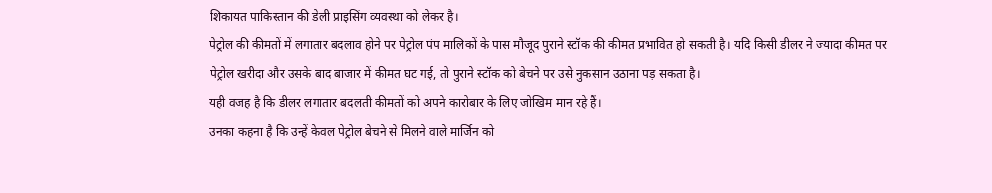शिकायत पाकिस्तान की डेली प्राइसिंग व्यवस्था को लेकर है।
पेट्रोल की कीमतों में लगातार बदलाव होने पर पेट्रोल पंप मालिकों के पास मौजूद पुराने स्टॉक की कीमत प्रभावित हो सकती है। यदि किसी डीलर ने ज्यादा कीमत पर पेट्रोल खरीदा और उसके बाद बाजार में कीमत घट गई, तो पुराने स्टॉक को बेचने पर उसे नुकसान उठाना पड़ सकता है।
यही वजह है कि डीलर लगातार बदलती कीमतों को अपने कारोबार के लिए जोखिम मान रहे हैं।
उनका कहना है कि उन्हें केवल पेट्रोल बेचने से मिलने वाले मार्जिन को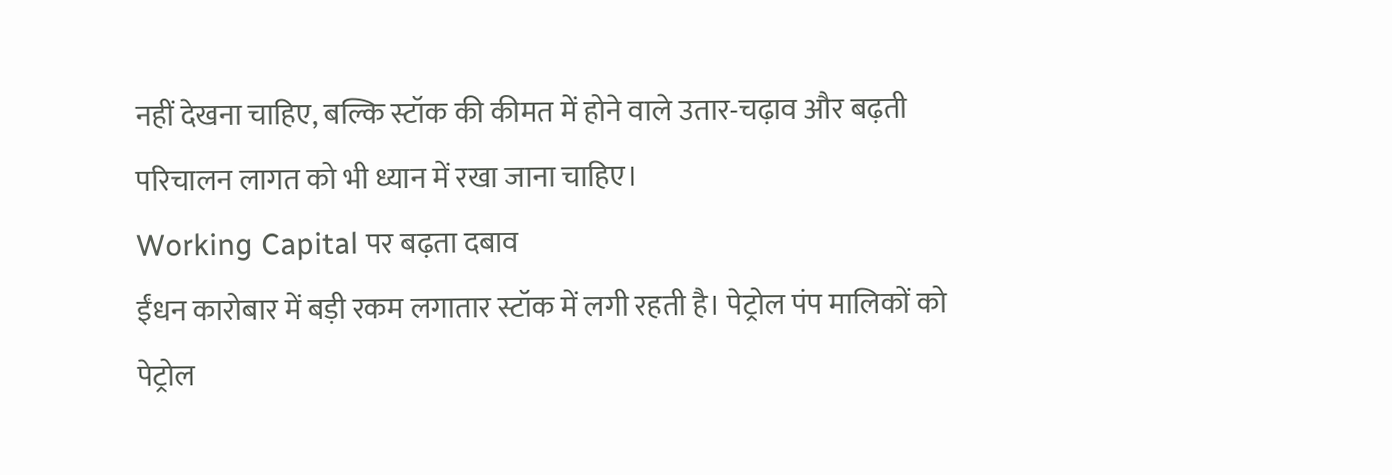नहीं देखना चाहिए, बल्कि स्टॉक की कीमत में होने वाले उतार-चढ़ाव और बढ़ती परिचालन लागत को भी ध्यान में रखा जाना चाहिए।
Working Capital पर बढ़ता दबाव
ईंधन कारोबार में बड़ी रकम लगातार स्टॉक में लगी रहती है। पेट्रोल पंप मालिकों को पेट्रोल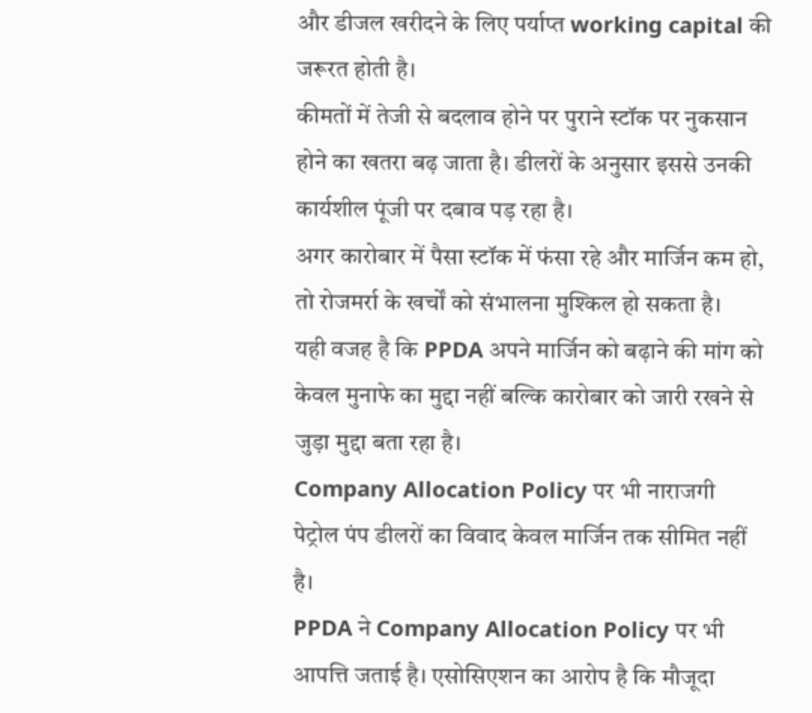और डीजल खरीदने के लिए पर्याप्त working capital की जरूरत होती है।
कीमतों में तेजी से बदलाव होने पर पुराने स्टॉक पर नुकसान होने का खतरा बढ़ जाता है। डीलरों के अनुसार इससे उनकी कार्यशील पूंजी पर दबाव पड़ रहा है।
अगर कारोबार में पैसा स्टॉक में फंसा रहे और मार्जिन कम हो, तो रोजमर्रा के खर्चों को संभालना मुश्किल हो सकता है।
यही वजह है कि PPDA अपने मार्जिन को बढ़ाने की मांग को केवल मुनाफे का मुद्दा नहीं बल्कि कारोबार को जारी रखने से जुड़ा मुद्दा बता रहा है।
Company Allocation Policy पर भी नाराजगी
पेट्रोल पंप डीलरों का विवाद केवल मार्जिन तक सीमित नहीं है।
PPDA ने Company Allocation Policy पर भी आपत्ति जताई है। एसोसिएशन का आरोप है कि मौजूदा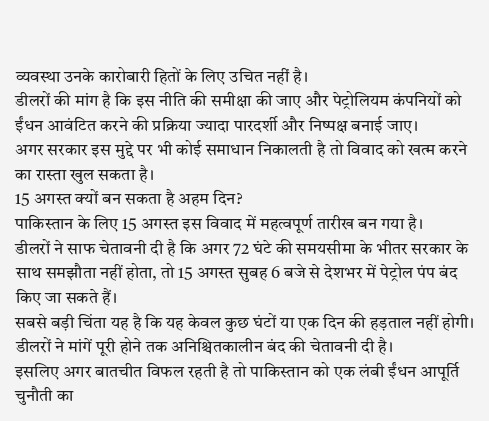व्यवस्था उनके कारोबारी हितों के लिए उचित नहीं है।
डीलरों की मांग है कि इस नीति की समीक्षा की जाए और पेट्रोलियम कंपनियों को ईंधन आवंटित करने की प्रक्रिया ज्यादा पारदर्शी और निष्पक्ष बनाई जाए।
अगर सरकार इस मुद्दे पर भी कोई समाधान निकालती है तो विवाद को खत्म करने का रास्ता खुल सकता है।
15 अगस्त क्यों बन सकता है अहम दिन?
पाकिस्तान के लिए 15 अगस्त इस विवाद में महत्वपूर्ण तारीख बन गया है।
डीलरों ने साफ चेतावनी दी है कि अगर 72 घंटे की समयसीमा के भीतर सरकार के साथ समझौता नहीं होता, तो 15 अगस्त सुबह 6 बजे से देशभर में पेट्रोल पंप बंद किए जा सकते हैं।
सबसे बड़ी चिंता यह है कि यह केवल कुछ घंटों या एक दिन की हड़ताल नहीं होगी। डीलरों ने मांगें पूरी होने तक अनिश्चितकालीन बंद की चेतावनी दी है।
इसलिए अगर बातचीत विफल रहती है तो पाकिस्तान को एक लंबी ईंधन आपूर्ति चुनौती का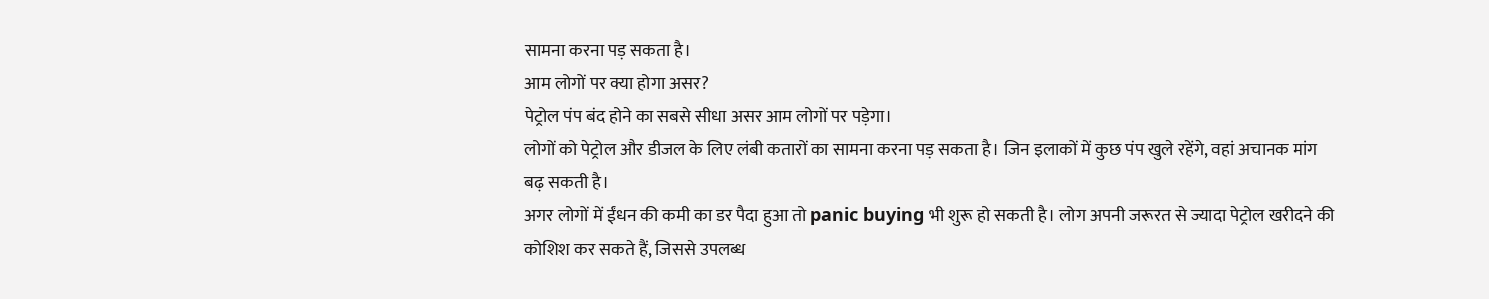सामना करना पड़ सकता है।
आम लोगों पर क्या होगा असर?
पेट्रोल पंप बंद होने का सबसे सीधा असर आम लोगों पर पड़ेगा।
लोगों को पेट्रोल और डीजल के लिए लंबी कतारों का सामना करना पड़ सकता है। जिन इलाकों में कुछ पंप खुले रहेंगे, वहां अचानक मांग बढ़ सकती है।
अगर लोगों में ईंधन की कमी का डर पैदा हुआ तो panic buying भी शुरू हो सकती है। लोग अपनी जरूरत से ज्यादा पेट्रोल खरीदने की कोशिश कर सकते हैं, जिससे उपलब्ध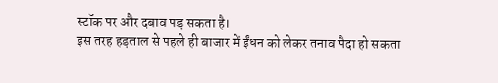स्टॉक पर और दबाव पड़ सकता है।
इस तरह हड़ताल से पहले ही बाजार में ईंधन को लेकर तनाव पैदा हो सकता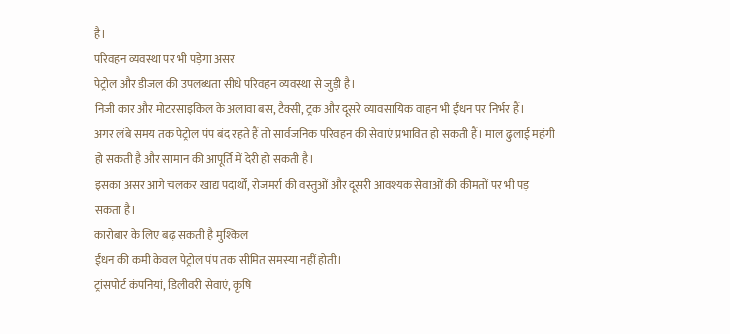है।
परिवहन व्यवस्था पर भी पड़ेगा असर
पेट्रोल और डीजल की उपलब्धता सीधे परिवहन व्यवस्था से जुड़ी है।
निजी कार और मोटरसाइकिल के अलावा बस, टैक्सी, ट्रक और दूसरे व्यावसायिक वाहन भी ईंधन पर निर्भर हैं।
अगर लंबे समय तक पेट्रोल पंप बंद रहते हैं तो सार्वजनिक परिवहन की सेवाएं प्रभावित हो सकती हैं। माल ढुलाई महंगी हो सकती है और सामान की आपूर्ति में देरी हो सकती है।
इसका असर आगे चलकर खाद्य पदार्थों, रोजमर्रा की वस्तुओं और दूसरी आवश्यक सेवाओं की कीमतों पर भी पड़ सकता है।
कारोबार के लिए बढ़ सकती है मुश्किल
ईंधन की कमी केवल पेट्रोल पंप तक सीमित समस्या नहीं होती।
ट्रांसपोर्ट कंपनियां, डिलीवरी सेवाएं, कृषि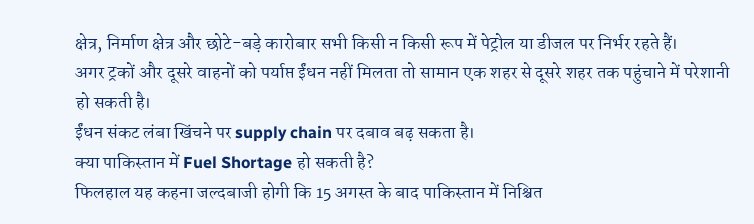क्षेत्र, निर्माण क्षेत्र और छोटे-बड़े कारोबार सभी किसी न किसी रूप में पेट्रोल या डीजल पर निर्भर रहते हैं।
अगर ट्रकों और दूसरे वाहनों को पर्याप्त ईंधन नहीं मिलता तो सामान एक शहर से दूसरे शहर तक पहुंचाने में परेशानी हो सकती है।
ईंधन संकट लंबा खिंचने पर supply chain पर दबाव बढ़ सकता है।
क्या पाकिस्तान में Fuel Shortage हो सकती है?
फिलहाल यह कहना जल्दबाजी होगी कि 15 अगस्त के बाद पाकिस्तान में निश्चित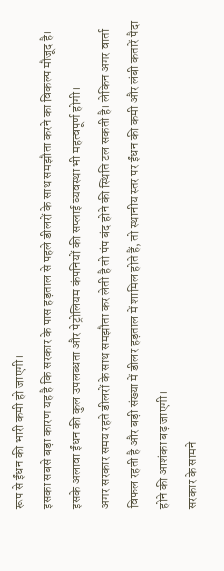रूप से ईंधन की भारी कमी हो जाएगी।
इसका सबसे बड़ा कारण यह है कि सरकार के पास हड़ताल से पहले डीलरों के साथ समझौता करने का विकल्प मौजूद है।
इसके अलावा ईंधन की कुल उपलब्धता और पेट्रोलियम कंपनियों की सप्लाई व्यवस्था भी महत्वपूर्ण होगी।
अगर सरकार समय रहते डीलरों के साथ समझौता कर लेती है तो पंप बंद होने की स्थिति टल सकती है। लेकिन अगर वार्ता विफल रहती है और बड़ी संख्या में डीलर हड़ताल में शामिल होते हैं, तो स्थानीय स्तर पर ईंधन की कमी और लंबी कतारें पैदा होने की आशंका बढ़ जाएगी।
सरकार के सामने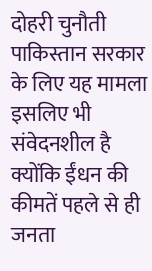दोहरी चुनौती
पाकिस्तान सरकार के लिए यह मामला इसलिए भी संवेदनशील है क्योंकि ईंधन की कीमतें पहले से ही जनता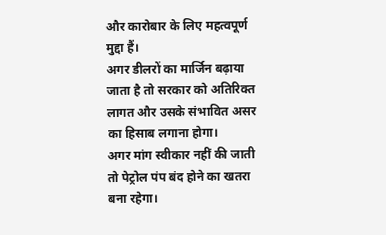और कारोबार के लिए महत्वपूर्ण मुद्दा हैं।
अगर डीलरों का मार्जिन बढ़ाया जाता है तो सरकार को अतिरिक्त लागत और उसके संभावित असर का हिसाब लगाना होगा।
अगर मांग स्वीकार नहीं की जाती तो पेट्रोल पंप बंद होने का खतरा बना रहेगा।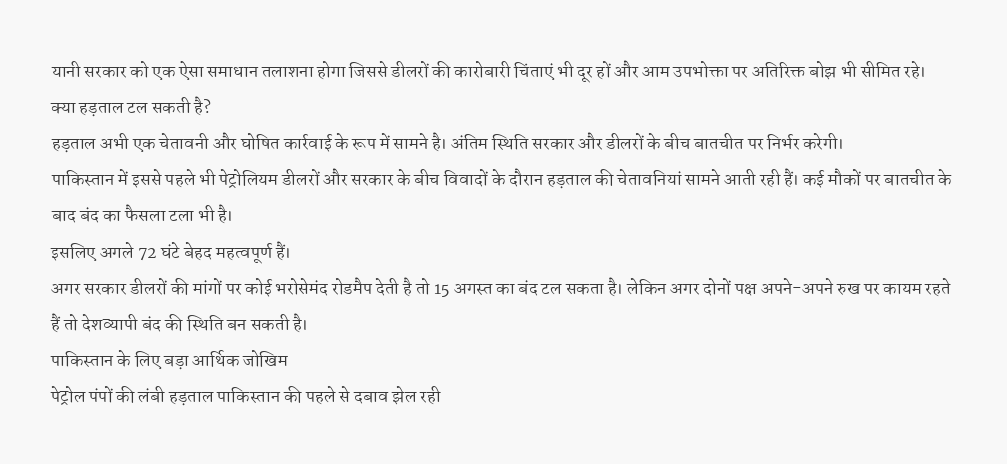यानी सरकार को एक ऐसा समाधान तलाशना होगा जिससे डीलरों की कारोबारी चिंताएं भी दूर हों और आम उपभोक्ता पर अतिरिक्त बोझ भी सीमित रहे।
क्या हड़ताल टल सकती है?
हड़ताल अभी एक चेतावनी और घोषित कार्रवाई के रूप में सामने है। अंतिम स्थिति सरकार और डीलरों के बीच बातचीत पर निर्भर करेगी।
पाकिस्तान में इससे पहले भी पेट्रोलियम डीलरों और सरकार के बीच विवादों के दौरान हड़ताल की चेतावनियां सामने आती रही हैं। कई मौकों पर बातचीत के बाद बंद का फैसला टला भी है।
इसलिए अगले 72 घंटे बेहद महत्वपूर्ण हैं।
अगर सरकार डीलरों की मांगों पर कोई भरोसेमंद रोडमैप देती है तो 15 अगस्त का बंद टल सकता है। लेकिन अगर दोनों पक्ष अपने-अपने रुख पर कायम रहते हैं तो देशव्यापी बंद की स्थिति बन सकती है।
पाकिस्तान के लिए बड़ा आर्थिक जोखिम
पेट्रोल पंपों की लंबी हड़ताल पाकिस्तान की पहले से दबाव झेल रही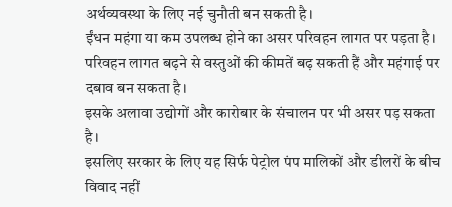अर्थव्यवस्था के लिए नई चुनौती बन सकती है।
ईंधन महंगा या कम उपलब्ध होने का असर परिवहन लागत पर पड़ता है। परिवहन लागत बढ़ने से वस्तुओं की कीमतें बढ़ सकती हैं और महंगाई पर दबाव बन सकता है।
इसके अलावा उद्योगों और कारोबार के संचालन पर भी असर पड़ सकता है।
इसलिए सरकार के लिए यह सिर्फ पेट्रोल पंप मालिकों और डीलरों के बीच विवाद नहीं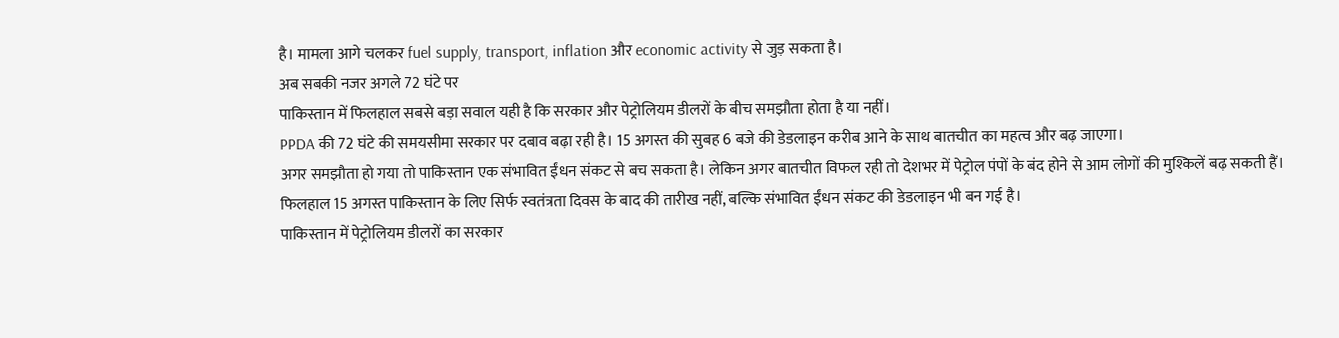है। मामला आगे चलकर fuel supply, transport, inflation और economic activity से जुड़ सकता है।
अब सबकी नजर अगले 72 घंटे पर
पाकिस्तान में फिलहाल सबसे बड़ा सवाल यही है कि सरकार और पेट्रोलियम डीलरों के बीच समझौता होता है या नहीं।
PPDA की 72 घंटे की समयसीमा सरकार पर दबाव बढ़ा रही है। 15 अगस्त की सुबह 6 बजे की डेडलाइन करीब आने के साथ बातचीत का महत्व और बढ़ जाएगा।
अगर समझौता हो गया तो पाकिस्तान एक संभावित ईंधन संकट से बच सकता है। लेकिन अगर बातचीत विफल रही तो देशभर में पेट्रोल पंपों के बंद होने से आम लोगों की मुश्किलें बढ़ सकती हैं।
फिलहाल 15 अगस्त पाकिस्तान के लिए सिर्फ स्वतंत्रता दिवस के बाद की तारीख नहीं, बल्कि संभावित ईंधन संकट की डेडलाइन भी बन गई है।
पाकिस्तान में पेट्रोलियम डीलरों का सरकार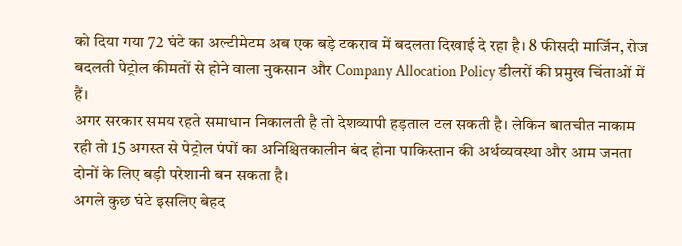को दिया गया 72 घंटे का अल्टीमेटम अब एक बड़े टकराव में बदलता दिखाई दे रहा है। 8 फीसदी मार्जिन, रोज बदलती पेट्रोल कीमतों से होने वाला नुकसान और Company Allocation Policy डीलरों की प्रमुख चिंताओं में हैं।
अगर सरकार समय रहते समाधान निकालती है तो देशव्यापी हड़ताल टल सकती है। लेकिन बातचीत नाकाम रही तो 15 अगस्त से पेट्रोल पंपों का अनिश्चितकालीन बंद होना पाकिस्तान की अर्थव्यवस्था और आम जनता दोनों के लिए बड़ी परेशानी बन सकता है।
अगले कुछ घंटे इसलिए बेहद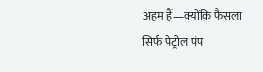अहम हैं—क्योंकि फैसला सिर्फ पेट्रोल पंप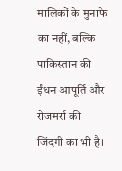मालिकों के मुनाफे का नहीं, बल्कि पाकिस्तान की ईंधन आपूर्ति और रोजमर्रा की जिंदगी का भी है।